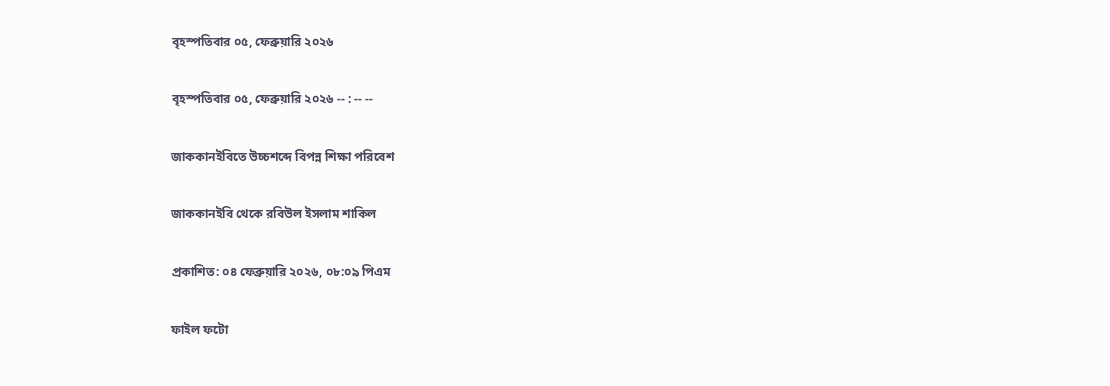বৃহস্পতিবার ০৫, ফেব্রুয়ারি ২০২৬

বৃহস্পতিবার ০৫, ফেব্রুয়ারি ২০২৬ -- : -- --

জাককানইবিতে উচ্চশব্দে বিপন্ন শিক্ষা পরিবেশ

জাককানইবি থেকে রবিউল ইসলাম শাকিল

প্রকাশিত: ০৪ ফেব্রুয়ারি ২০২৬, ০৮:০৯ পিএম

ফাইল ফটো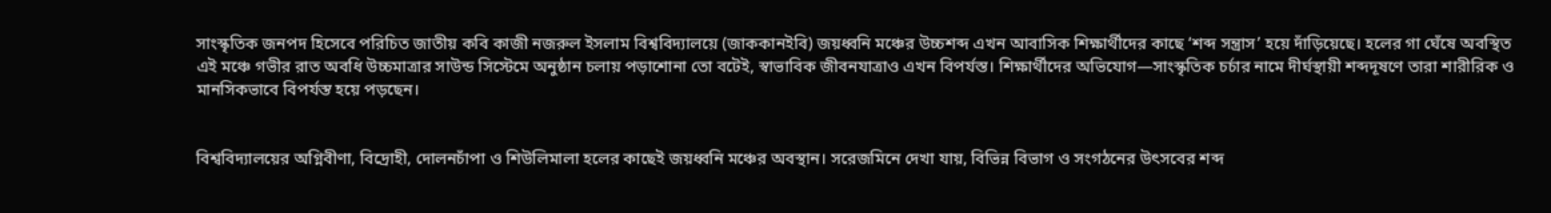সাংস্কৃতিক জনপদ হিসেবে পরিচিত জাতীয় কবি কাজী নজরুল ইসলাম বিশ্ববিদ্যালয়ে (জাককানইবি) জয়ধ্বনি মঞ্চের উচ্চশব্দ এখন আবাসিক শিক্ষার্থীদের কাছে ‘শব্দ সন্ত্রাস’ হয়ে দাঁড়িয়েছে। হলের গা ঘেঁষে অবস্থিত এই মঞ্চে গভীর রাত অবধি উচ্চমাত্রার সাউন্ড সিস্টেমে অনুষ্ঠান চলায় পড়াশোনা তো বটেই, স্বাভাবিক জীবনযাত্রাও এখন বিপর্যস্ত। শিক্ষার্থীদের অভিযোগ—সাংস্কৃতিক চর্চার নামে দীর্ঘস্থায়ী শব্দদূষণে তারা শারীরিক ও মানসিকভাবে বিপর্যস্ত হয়ে পড়ছেন।


বিশ্ববিদ্যালয়ের অগ্নিবীণা, বিদ্রোহী, দোলনচাঁপা ও শিউলিমালা হলের কাছেই জয়ধ্বনি মঞ্চের অবস্থান। সরেজমিনে দেখা যায়, বিভিন্ন বিভাগ ও সংগঠনের উৎসবের শব্দ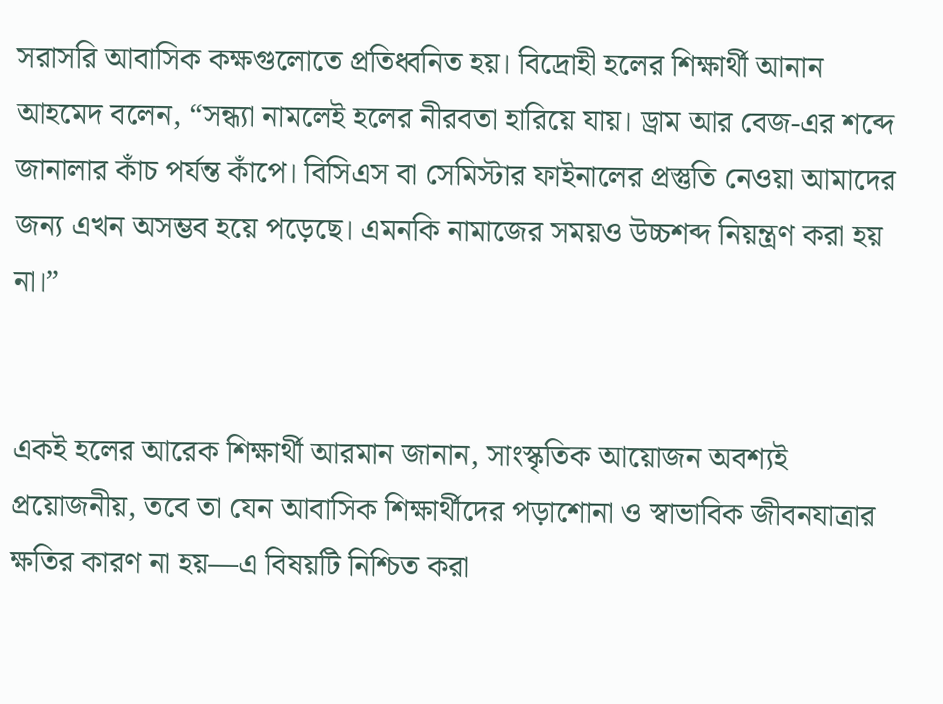সরাসরি আবাসিক কক্ষগুলোতে প্রতিধ্বনিত হয়। বিদ্রোহী হলের শিক্ষার্থী আনান আহমেদ বলেন, “সন্ধ্যা নামলেই হলের নীরবতা হারিয়ে যায়। ড্রাম আর বেজ-এর শব্দে জানালার কাঁচ পর্যন্ত কাঁপে। বিসিএস বা সেমিস্টার ফাইনালের প্রস্তুতি নেওয়া আমাদের জন্য এখন অসম্ভব হয়ে পড়েছে। এমনকি নামাজের সময়ও উচ্চশব্দ নিয়ন্ত্রণ করা হয় না।”


একই হলের আরেক শিক্ষার্থী আরমান জানান, সাংস্কৃতিক আয়োজন অবশ্যই প্রয়োজনীয়, তবে তা যেন আবাসিক শিক্ষার্থীদের পড়াশোনা ও স্বাভাবিক জীবনযাত্রার ক্ষতির কারণ না হয়—এ বিষয়টি নিশ্চিত করা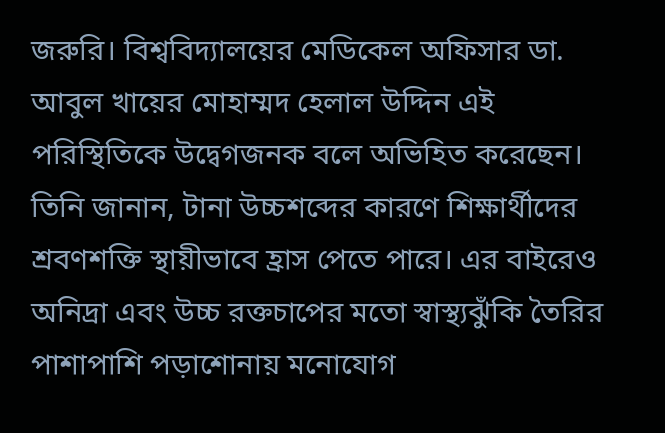জরুরি। বিশ্ববিদ্যালয়ের মেডিকেল অফিসার ডা. আবুল খায়ের মোহাম্মদ হেলাল উদ্দিন এই পরিস্থিতিকে উদ্বেগজনক বলে অভিহিত করেছেন। তিনি জানান, টানা উচ্চশব্দের কারণে শিক্ষার্থীদের শ্রবণশক্তি স্থায়ীভাবে হ্রাস পেতে পারে। এর বাইরেও অনিদ্রা এবং উচ্চ রক্তচাপের মতো স্বাস্থ্যঝুঁকি তৈরির পাশাপাশি পড়াশোনায় মনোযোগ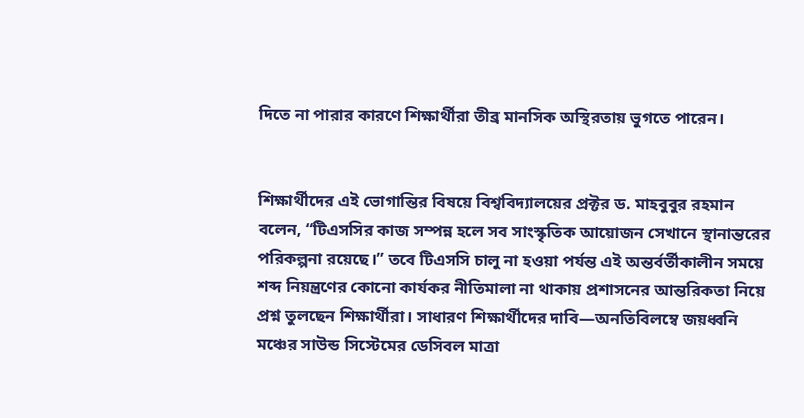দিতে না পারার কারণে শিক্ষার্থীরা তীব্র মানসিক অস্থিরতায় ভুগতে পারেন।


শিক্ষার্থীদের এই ভোগান্তির বিষয়ে বিশ্ববিদ্যালয়ের প্রক্টর ড. মাহবুবুর রহমান বলেন, “টিএসসির কাজ সম্পন্ন হলে সব সাংস্কৃতিক আয়োজন সেখানে স্থানান্তরের পরিকল্পনা রয়েছে।” তবে টিএসসি চালু না হওয়া পর্যন্ত এই অন্তর্বর্তীকালীন সময়ে শব্দ নিয়ন্ত্রণের কোনো কার্যকর নীতিমালা না থাকায় প্রশাসনের আন্তরিকতা নিয়ে প্রশ্ন তুলছেন শিক্ষার্থীরা। সাধারণ শিক্ষার্থীদের দাবি—অনতিবিলম্বে জয়ধ্বনি মঞ্চের সাউন্ড সিস্টেমের ডেসিবল মাত্রা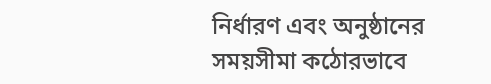নির্ধারণ এবং অনুষ্ঠানের সময়সীমা কঠোরভাবে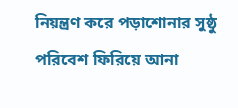নিয়ন্ত্রণ করে পড়াশোনার সুষ্ঠু পরিবেশ ফিরিয়ে আনা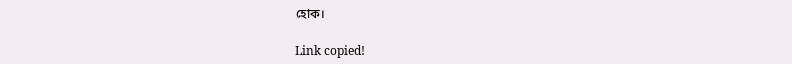হোক।

Link copied!